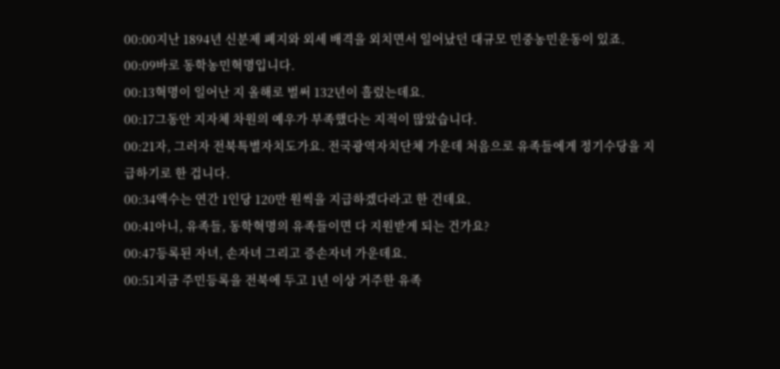00:00지난 1894년 신분제 폐지와 외세 배격을 외치면서 일어났던 대규모 민중농민운동이 있죠.
00:09바로 동학농민혁명입니다.
00:13혁명이 일어난 지 올해로 벌써 132년이 흘렀는데요.
00:17그동안 지자체 차원의 예우가 부족했다는 지적이 많았습니다.
00:21자, 그러자 전북특별자치도가요. 전국광역자치단체 가운데 처음으로 유족들에게 정기수당을 지급하기로 한 겁니다.
00:34액수는 연간 1인당 120만 원씩을 지급하겠다라고 한 건데요.
00:41아니, 유족들, 동학혁명의 유족들이면 다 지원받게 되는 건가요?
00:47등록된 자녀, 손자녀 그리고 증손자녀 가운데요.
00:51지금 주민등록을 전북에 두고 1년 이상 거주한 유족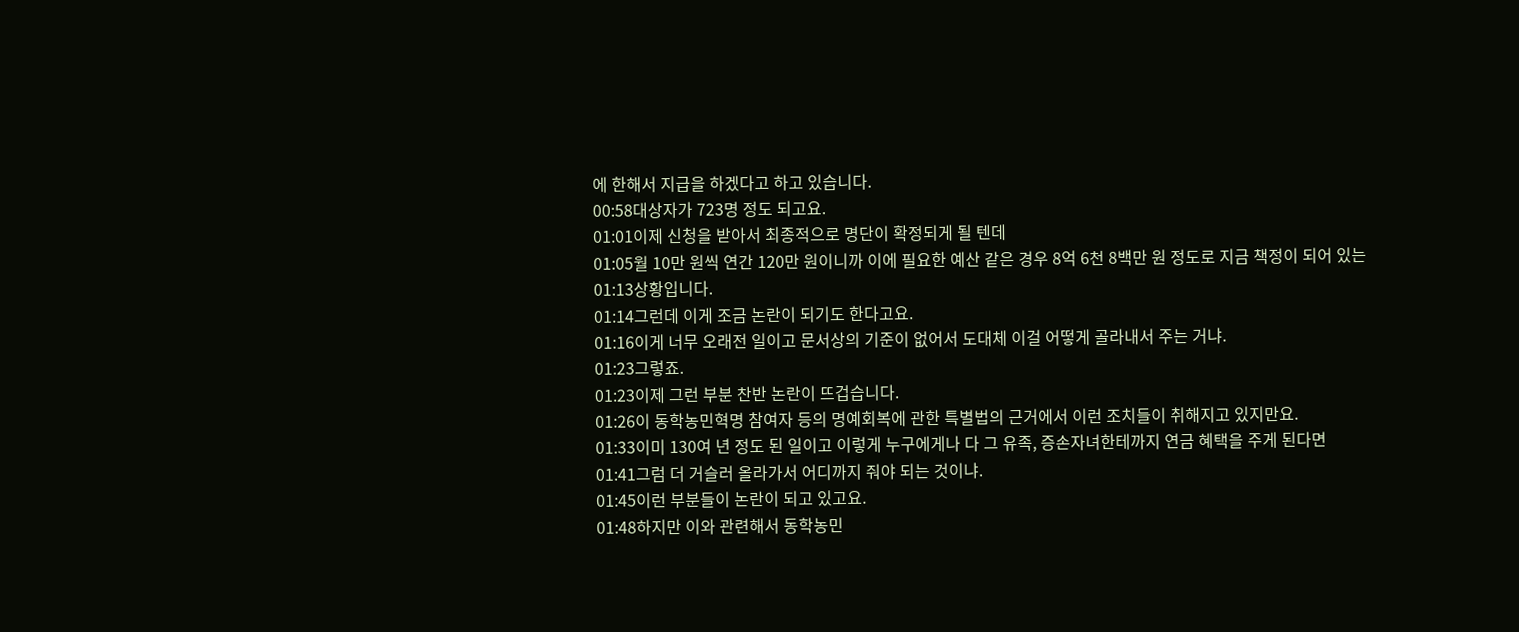에 한해서 지급을 하겠다고 하고 있습니다.
00:58대상자가 723명 정도 되고요.
01:01이제 신청을 받아서 최종적으로 명단이 확정되게 될 텐데
01:05월 10만 원씩 연간 120만 원이니까 이에 필요한 예산 같은 경우 8억 6천 8백만 원 정도로 지금 책정이 되어 있는
01:13상황입니다.
01:14그런데 이게 조금 논란이 되기도 한다고요.
01:16이게 너무 오래전 일이고 문서상의 기준이 없어서 도대체 이걸 어떻게 골라내서 주는 거냐.
01:23그렇죠.
01:23이제 그런 부분 찬반 논란이 뜨겁습니다.
01:26이 동학농민혁명 참여자 등의 명예회복에 관한 특별법의 근거에서 이런 조치들이 취해지고 있지만요.
01:33이미 130여 년 정도 된 일이고 이렇게 누구에게나 다 그 유족, 증손자녀한테까지 연금 혜택을 주게 된다면
01:41그럼 더 거슬러 올라가서 어디까지 줘야 되는 것이냐.
01:45이런 부분들이 논란이 되고 있고요.
01:48하지만 이와 관련해서 동학농민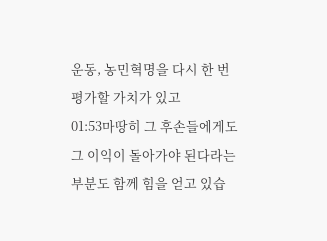운동, 농민혁명을 다시 한 번 평가할 가치가 있고
01:53마땅히 그 후손들에게도 그 이익이 돌아가야 된다라는 부분도 함께 힘을 얻고 있습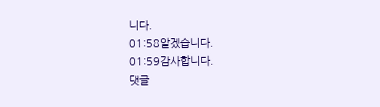니다.
01:58알겠습니다.
01:59감사합니다.
댓글